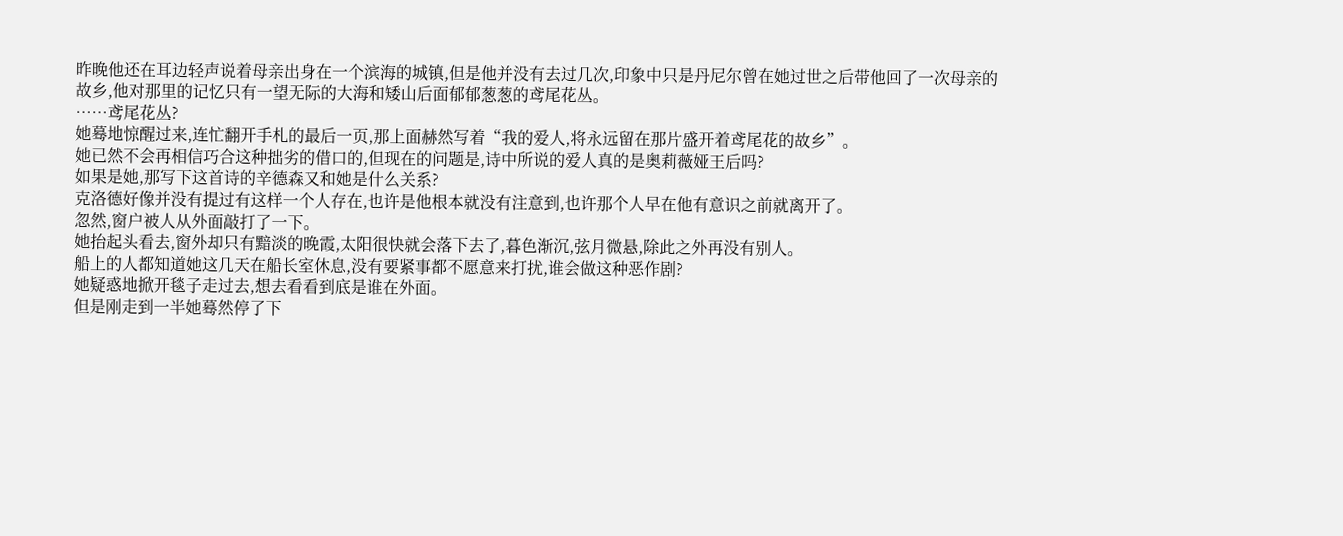昨晚他还在耳边轻声说着母亲出身在一个滨海的城镇,但是他并没有去过几次,印象中只是丹尼尔曾在她过世之后带他回了一次母亲的故乡,他对那里的记忆只有一望无际的大海和矮山后面郁郁葱葱的鸢尾花丛。
……鸢尾花丛?
她蓦地惊醒过来,连忙翻开手札的最后一页,那上面赫然写着“我的爱人,将永远留在那片盛开着鸢尾花的故乡”。
她已然不会再相信巧合这种拙劣的借口的,但现在的问题是,诗中所说的爱人真的是奥莉薇娅王后吗?
如果是她,那写下这首诗的辛德森又和她是什么关系?
克洛德好像并没有提过有这样一个人存在,也许是他根本就没有注意到,也许那个人早在他有意识之前就离开了。
忽然,窗户被人从外面敲打了一下。
她抬起头看去,窗外却只有黯淡的晚霞,太阳很快就会落下去了,暮色渐沉,弦月微悬,除此之外再没有别人。
船上的人都知道她这几天在船长室休息,没有要紧事都不愿意来打扰,谁会做这种恶作剧?
她疑惑地掀开毯子走过去,想去看看到底是谁在外面。
但是刚走到一半她蓦然停了下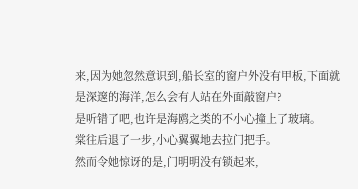来,因为她忽然意识到,船长室的窗户外没有甲板,下面就是深邃的海洋,怎么会有人站在外面敲窗户?
是听错了吧,也许是海鸥之类的不小心撞上了玻璃。
棠往后退了一步,小心翼翼地去拉门把手。
然而令她惊讶的是,门明明没有锁起来,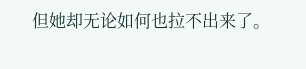但她却无论如何也拉不出来了。